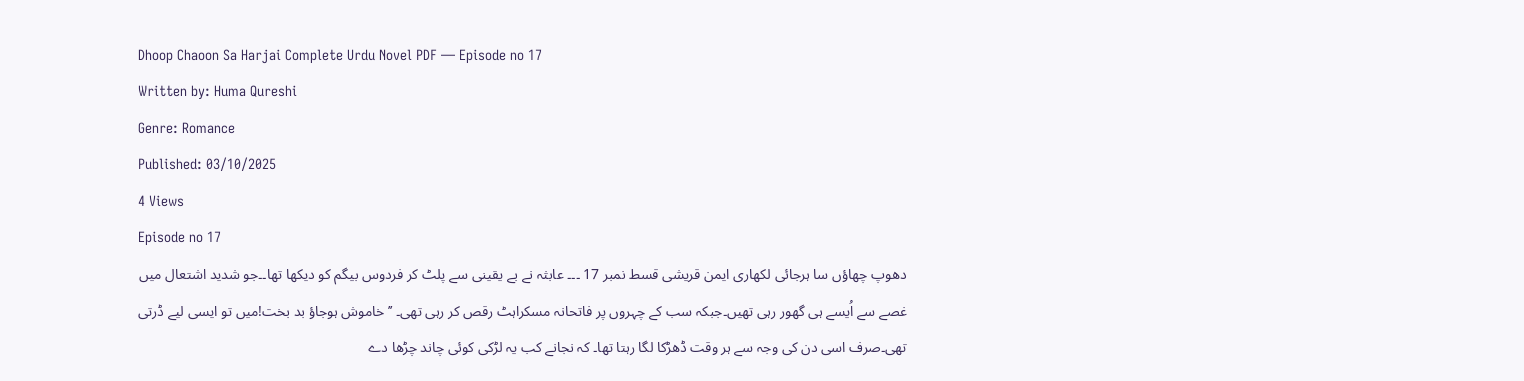Dhoop Chaoon Sa Harjai Complete Urdu Novel PDF — Episode no 17
Written by: Huma Qureshi
Genre: Romance
Published: 03/10/2025
4 Views
Episode no 17
دھوپ چھاؤں سا ہرجائی لکھاری ایمن قریشی قسط نمبر 17 ۔۔۔ عابثہ نے بے یقینی سے پلٹ کر فردوس بیگم کو دیکھا تھا۔۔جو شدید اشتعال میں غصے سے اُیسے ہی گھور رہی تھیں۔جبکہ سب کے چہروں پر فاتحانہ مسکراہٹ رقص کر رہی تھی۔ ’’خاموش ہوجاؤ بد بخت!میں تو ایسی لیے ڈرتی تھی۔صرف اسی دن کی وجہ سے ہر وقت ڈھڑکا لگا رہتا تھا۔ کہ نجانے کب یہ لڑکی کوئی چاند چڑھا دے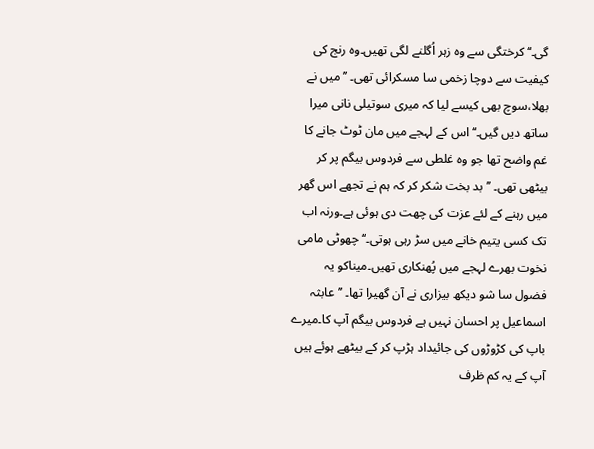گی۔‘‘کرختگی سے وہ زہر اُگلنے لگی تھیں۔وہ رنج کی کیفیت سے دوچا زخمی سا مسکرائی تھی۔ ’’میں نے بھلا،سوچ بھی کیسے لیا کہ میری سوتیلی نانی میرا ساتھ دیں گیں۔‘‘اس کے لہجے میں مان ٹوٹ جانے کا غم واضح تھا جو وہ غلطی سے فردوس بیگم پر کر بیٹھی تھی۔ ’’بد بخت شکر کر کہ ہم نے تجھے اس گھر میں رہنے کے لئے عزت کی چھت دی ہوئی ہے۔ورنہ اب تک کسی یتیم خانے میں سڑ رہی ہوتی۔‘‘چھوٹی مامی نخوت بھرے لہجے میں پُھنکاری تھیں۔میناکو یہ فضول سا شو دیکھ بیزاری نے آن گھیرا تھا۔ ’’عابثہ اسماعیل پر احسان نہیں ہے فردوس بیگم آپ کا۔میرے باپ کی کڑوڑوں کی جائیداد ہڑپ کر کے بیٹھے ہوئے ہیں آپ کے یہ کم ظرف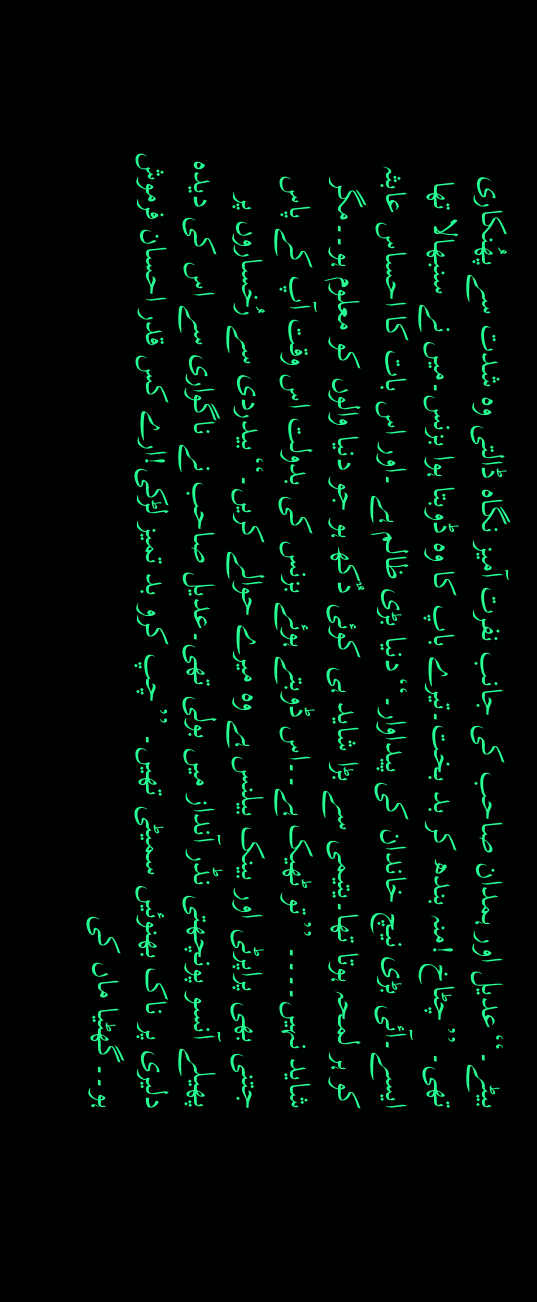بیٹے۔‘‘عدیل اور ہمدان صاحب کی جانب نفرت آمیز نگاہ ڈالتی وہ شدت سے پھُنکاری تھی۔ ’’چٹاخ !منہ بندھ کر بد بخت۔تیرے باپ کا وہ ڈوبتا ہوا بزنس۔میں نے سنبھالا تھا ایسے۔آئی بڑی نیچ خاندان کی پیداوار۔‘‘دنیا بڑی ظالم ہے ۔اور اس بات کا احساس عابثہ کو ہر لمحہ ہوتا تھا۔یتیمی سے بڑا شاید ہی کوئی دٌکھ ہو جو دنیا والوں کو معلوم ہو۔۔مگر شاید نہیں۔۔۔۔ ’’تو ٹھیک ہے۔۔اس ڈوبتے ہوئے بزنس کی بدولت اس وقت آپ کے پاس جتنی بھی پراپرٹی اور بینک بیلنس ہے وہ میرے حوالے کریں۔‘‘بیدردی سے رُخساروں پر پھیلے آنسو پونچھتی نڈر آنداز میں بولی تھی۔عدیل صاحب نے ناگواری سے اس کی ديدہ دلیری پر ناک بھنوئیں سمیٹی تھیں۔ ’’چپ کرو بد تمیز لڑکی!ارے کس قدر احسان فرموش ہو۔۔گھٹیا ماں کی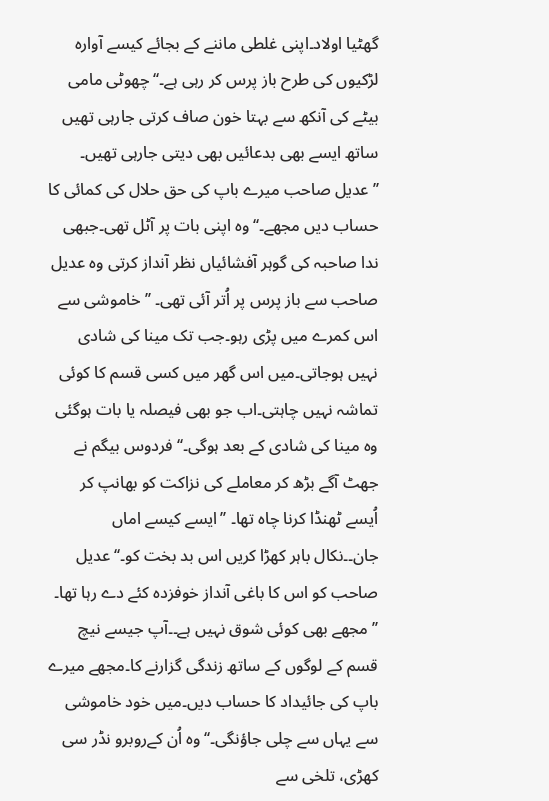گھٹیا اولاد۔اپنی غلطی ماننے کے بجائے کیسے آوارہ لڑکیوں کی طرح باز پرس کر رہی ہے۔‘‘چھوٹی مامی بیٹے کی آنکھ سے بہتا خون صاف کرتی جارہی تھیں ساتھ ایسے بھی بدعائیں بھی دیتی جارہی تھیں۔ ’’عدیل صاحب میرے باپ کی حق حلال کی کمائی کا حساب دیں مجھے۔‘‘وہ اپنی بات پر آٹل تھی۔جبھی ندا صاحبہ کی گوہر آفشائیاں نظر آنداز کرتی وہ عدیل صاحب سے باز پرس پر اُتر آئی تھی۔ ’’خاموشی سے اس کمرے میں پڑی رہو۔جب تک مینا کی شادی نہیں ہوجاتی۔میں اس گھر میں کسی قسم کا کوئی تماشہ نہیں چاہتی۔اب جو بھی فیصلہ یا بات ہوگئی وہ مینا کی شادی کے بعد ہوگی۔‘‘فردوس بیگم نے جھٹ آگے بڑھ کر معاملے کی نزاکت کو بھانپ کر اُیسے ٹھنڈا کرنا چاہ تھا۔ ’’ایسے کیسے اماں جان۔۔نکال باہر کھڑا کریں اس بد بخت کو۔‘‘عدیل صاحب کو اس کا باغی آنداز خوفزدہ کئے دے رہا تھا۔ ’’مجھے بھی کوئی شوق نہیں ہے۔۔آپ جیسے نیچ قسم کے لوگوں کے ساتھ زندگی گزارنے کا۔مجھے میرے باپ کی جائیداد کا حساب دیں۔میں خود خاموشی سے یہاں سے چلی جاؤنگی۔‘‘وہ اُن کےروبرو نڈر سی کھڑی، تلخی سے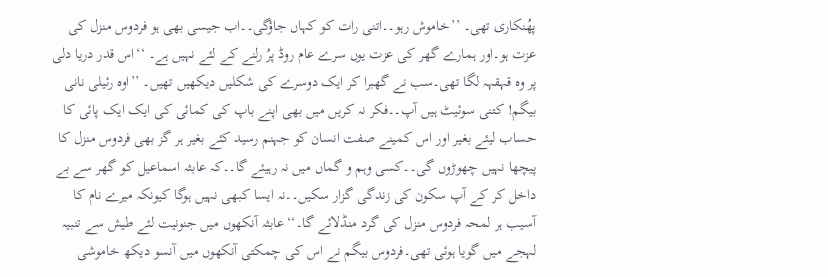پھُنکاری تھی۔ ’’خاموش رہو۔۔اتنی رات کو کہاں جاؤگی۔۔اب جیسی بھی ہو فردوس منزل کی عزت ہو۔اور ہمارے گھر کی عزت یوں سرے عام روڈ پرُ رلنے کے لئے نہیں ہے۔ ‘‘اس قدر دریا دلی پر وہ قہقہہ لگا تھی۔سب نے گھبرا کر ایک دوسرے کی شکلیں دیکھیں تھیں۔ ’’اوہ رئیلی نانی بیگم! کتنی سوئیٹ ہیں آپ۔۔فکر نہ کریں میں بھی اپنے باپ کی کمائی کی ایک ایک پائی کا حساب لیئے بغیر اور اس کمینے صفت انسان کو جہنم رسید کئے بغیر ہر گز بھی فردوس منزل کا پیچھا نہیں چھوڑوں گی۔۔کسی وہم و گماں میں نہ رہیئے گا۔۔کہ عابثہ اسماعیل کو گھر سے بے داخل کر کے آپ سکون کی زندگی گزار سکیں۔۔نہ ایسا کبھی نہیں ہوگا کیونکہ میرے نام کا آسیب ہر لمحہ فردوس منزل کی گرد منڈلائے گا۔‘‘عابثہ آنکھوں میں جنونیت لئے طیش سے تنبیہ لہجے میں گویا ہوئی تھی۔فردوس بیگم نے اس کی چمکتی آنکھوں میں آنسو دیکھ خاموشی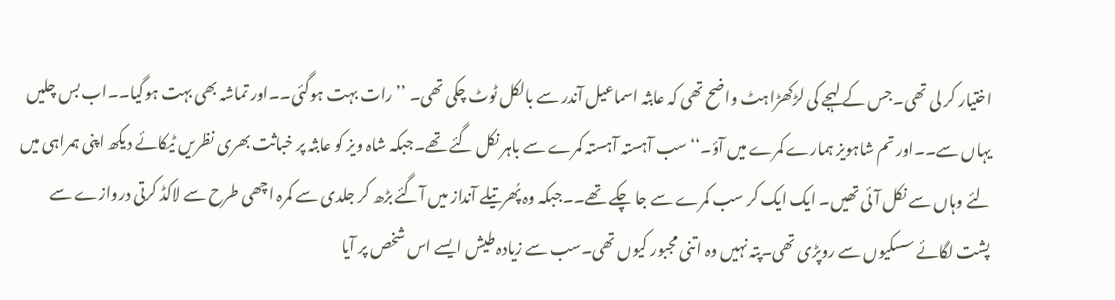اختیار کر لی تھی۔جس کے لہجے کی لڑکھڑاہٹ واضح تھی کہ عابثہ اسماعیل آندر سے بالکل ٹوٹ چکی تھی۔ ’’رات بہت ہوگئی۔۔اور تماشہ بھی بہت ہوگیا۔۔اب بس چلیں یہاں سے۔۔اور تم شاہویز ہمارے کمرے میں آؤ۔‘‘سب آہستہ آہستہ کمرے سے باہر نکل گئے تھے۔جبکہ شاہ ویز کو عابثہ پر خباثت بھری نظریں ٹیکائے دیکھ اپنی ہمراہی میں لئے وہاں سے نکل آئی تھیں۔ ایک ایک کر سب کمرے سے جا چکے تھے۔۔جبکہ وہ پُھرتیلے آنداز میں آگئے بڑھ کر جلدی سے کمرہ اچھی طرح سے لاکڈ کرتی دروازے سے پشت لگائے سسکیوں سے روپڑی تھی۔پتہ نہیں وہ اتنی مجبور کیوں تھی۔سب سے زیادہ طیش ایسے اس شخص پر آیا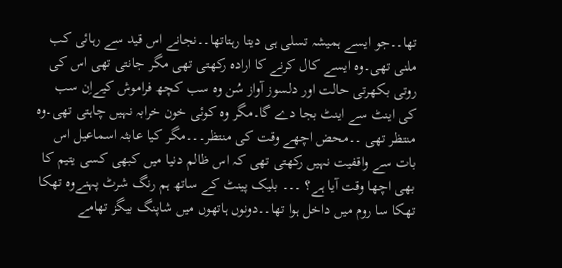تھا۔۔جو ایسے ہمیشہ تسلی ہی دیتا رہتاتھا۔۔نجانے اس قید سے رہائی کب ملنی تھی۔وہ ایسے کال کرنے کا ارادہ رکھتی تھی مگر جانتی تھی اس کی روتی بکھرتی حالت اور دلسوز آواز سُن وہ سب کچھ فراموش کیےاِن سب کی اینٹ سے اینٹ بجا دے گا۔مگر وہ کوئی خون خرابہ نہیں چاہتی تھی۔وہ منتظر تھی ۔۔محض اچھے وقت کی منتظر۔۔۔مگر کیا عابثہ اسماعیل اس بات سے واقفيت نہیں رکھتی تھی کہ اس ظالم دنیا میں کبھی کسی یتیم کا بھی اچھا وقت آیا ہے؟ ۔۔۔ بلیک پینٹ کے ساتھ ہم رنگ شرٹ پہنےوہ تھکا تھکا سا روم میں داخل ہوا تھا۔۔دونوں ہاتھوں میں شاپنگ بیگز تھامے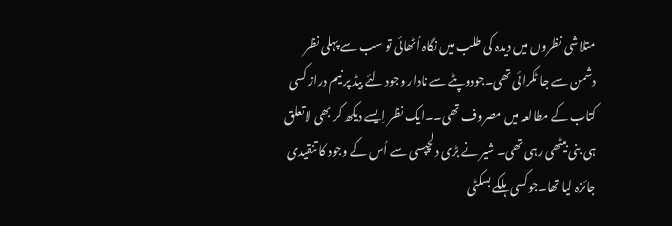متلاشی نظروں میں دیدہ کی طلب میں نگاہ اُٹھائی تو سب سے پہلی نظر دشمن سے جا ٹکرائی تھی۔جودوپٹے سے نادار وجود لئے بیڈ پر نیم دراز کسی کتاب کے مطالعہ میں مصروف تھی۔۔ایک نظر اِیسے دیکھ کر بھی لاتعلق ہی بنی بیٹھی رہی تھی۔ شیر نے بڑی دلچپسی سے اُس کے وجود کا تنقیدی جائزہ لیا تھا۔جوکسی ہلکے بسکٹی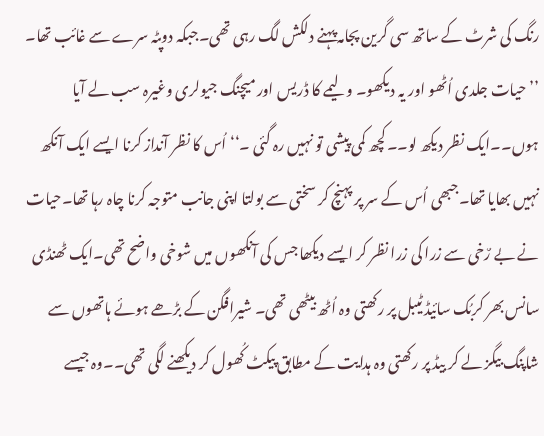رنگ کی شرٹ کے ساتھ سی گرین پجامہ پہنے دلکش لگ رہی تھی۔جبکہ دوپٹہ سرے سے غائب تھا۔ ’’حیات جلدی اُٹھو اور یہ دیکھو۔ ولیمے کا ڈریس اور میچنگ جیولری وغیرہ سب لے آیا ہوں۔۔ایک نظر دیکھ لو۔۔کچھ کمی پیشی تو نہیں رہ گئی ۔‘‘اُس کا نظر آنداز کرنا ایسے ایک آنکھ نہیں بھایا تھا۔جبھی اُس کے سر پر پہنچ کر سختی سے بولتا اپنی جانب متوجہ کرنا چاہ رہا تھا۔حیات نے بے رٌخی سے زرا کی زرا نظر کر ایسے دیکھا جس کی آنکھوں میں شوخی واضح تھی۔ایک ٹھنڈی سانس بھر کربُک سائیڈ ٹیبل پر رکھتی وہ اُٹھ بیٹھی تھی۔ شیرافگن کے بڑھے ہوئے ہاتھوں سے شاپنگ بیگز لے کر بیڈ پر رکھتی وہ ہدایت کے مطابق پیکٹ کُھول کر دیکھنے لگی تھی۔۔وہ جیسے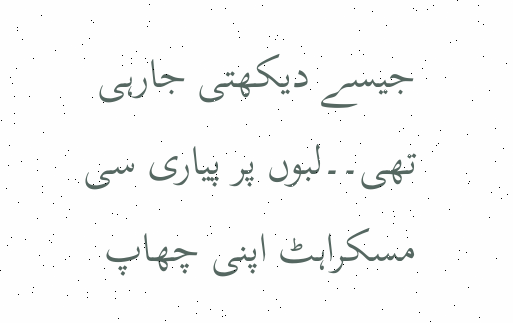جیسے دیکھتی جارہی تھی۔۔لبوں پر پیاری سی مسکراہٹ اپنی چھاپ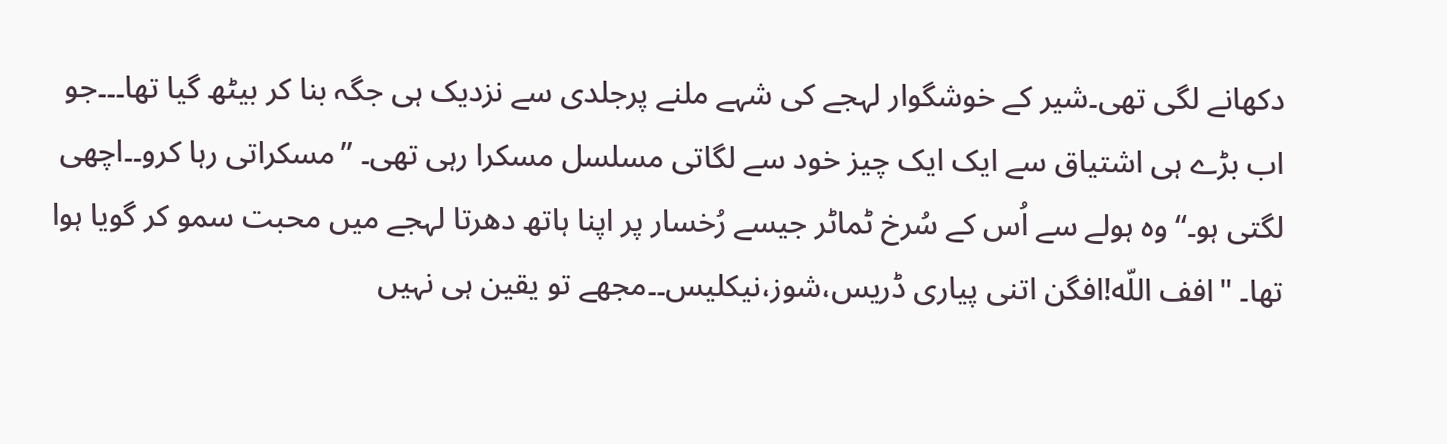دکھانے لگی تھی۔شیر کے خوشگوار لہجے کی شہے ملنے پرجلدی سے نزدیک ہی جگہ بنا کر بیٹھ گیا تھا۔۔۔جو اب بڑے ہی اشتیاق سے ایک ایک چیز خود سے لگاتی مسلسل مسکرا رہی تھی۔ ’’مسکراتی رہا کرو۔۔اچھی لگتی ہو۔‘‘وہ ہولے سے اُس کے سُرخ ٹماٹر جیسے رُخسار پر اپنا ہاتھ دھرتا لہجے میں محبت سمو کر گویا ہوا تھا۔ "افف اللّه!افگن اتنی پیاری ڈریس،شوز،نیکلیس۔۔مجھے تو یقین ہی نہیں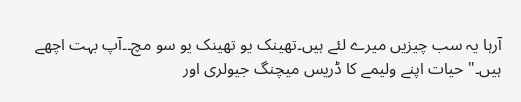آرہا یہ سب چیزیں میرے لئے ہیں۔تھینک یو تھینک یو سو مچ۔۔آپ بہت اچھے ہیں۔"حیات اپنے وليمے کا ڈریس میچنگ جيولری اور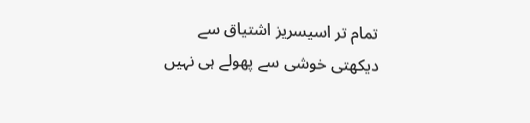تمام تر اسیسریز اشتیاق سے دیکھتی خوشی سے پھولے ہی نہیں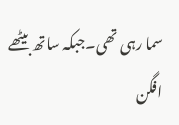سما رہی تھی۔جبکہ ساتھ بیٹھے افگن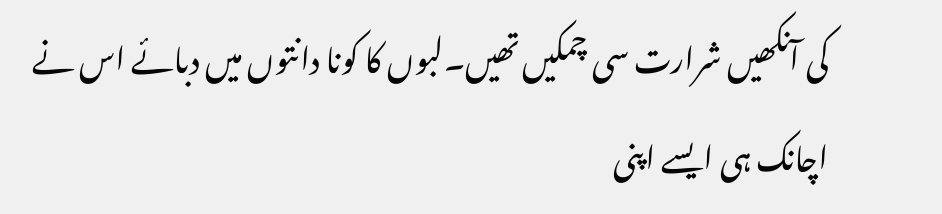کی آنکھیں شرارت سی چمکیں تھیں۔لبوں کا کونا دانتوں میں دبائے اس نے اچانک ہی ایسے اپنی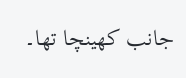جانب کھینچا تھا۔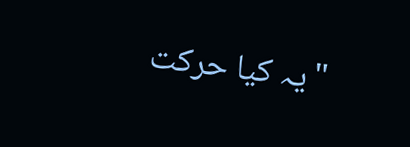"یہ کیا حرکت